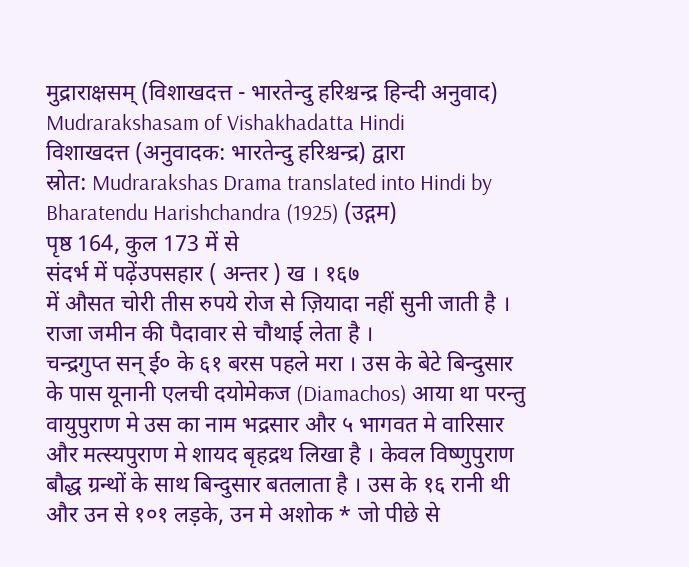मुद्राराक्षसम् (विशाखदत्त - भारतेन्दु हरिश्चन्द्र हिन्दी अनुवाद)
Mudrarakshasam of Vishakhadatta Hindi
विशाखदत्त (अनुवादक: भारतेन्दु हरिश्चन्द्र) द्वारा
स्रोत: Mudrarakshas Drama translated into Hindi by Bharatendu Harishchandra (1925) (उद्गम)
पृष्ठ 164, कुल 173 में से
संदर्भ में पढ़ेंउपसहार ( अन्तर ) ख । १६७
में औसत चोरी तीस रुपये रोज से ज़ियादा नहीं सुनी जाती है । राजा जमीन की पैदावार से चौथाई लेता है ।
चन्द्रगुप्त सन् ई० के ६१ बरस पहले मरा । उस के बेटे बिन्दुसार के पास यूनानी एलची दयोमेकज (Diamachos) आया था परन्तु वायुपुराण मे उस का नाम भद्रसार और ५ भागवत मे वारिसार और मत्स्यपुराण मे शायद बृहद्रथ लिखा है । केवल विष्णुपुराण बौद्ध ग्रन्थों के साथ बिन्दुसार बतलाता है । उस के १६ रानी थी और उन से १०१ लड़के, उन मे अशोक * जो पीछे से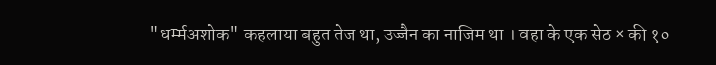"धर्म्मअशोक" कहलाया बहुत तेज था, उज्जैन का नाजिम था । वहा के एक सेठ × की १०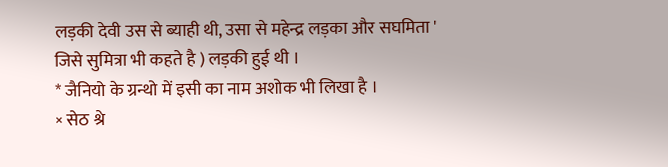लड़की देवी उस से ब्याही थी, उसा से महेन्द्र लड़का और सघमिता ' जिसे सुमित्रा भी कहते है ) लड़की हुई थी ।
* जैनियो के ग्रन्थो में इसी का नाम अशोक भी लिखा है ।
× सेठ श्रे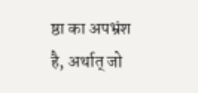ष्ठा का अपभ्रंश है, अर्थात् जो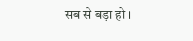सब से बड़ा हो ।